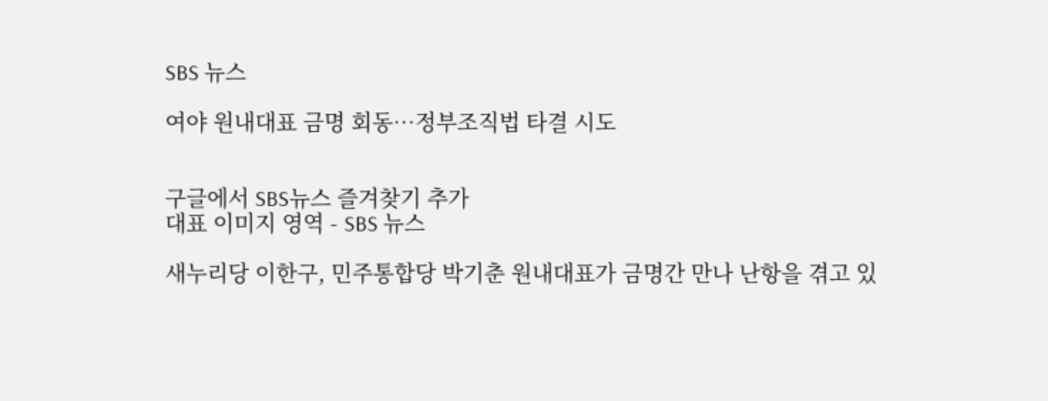SBS 뉴스

여야 원내대표 금명 회동…정부조직법 타결 시도


구글에서 SBS뉴스 즐겨찾기 추가
대표 이미지 영역 - SBS 뉴스

새누리당 이한구, 민주통합당 박기춘 원내대표가 금명간 만나 난항을 겪고 있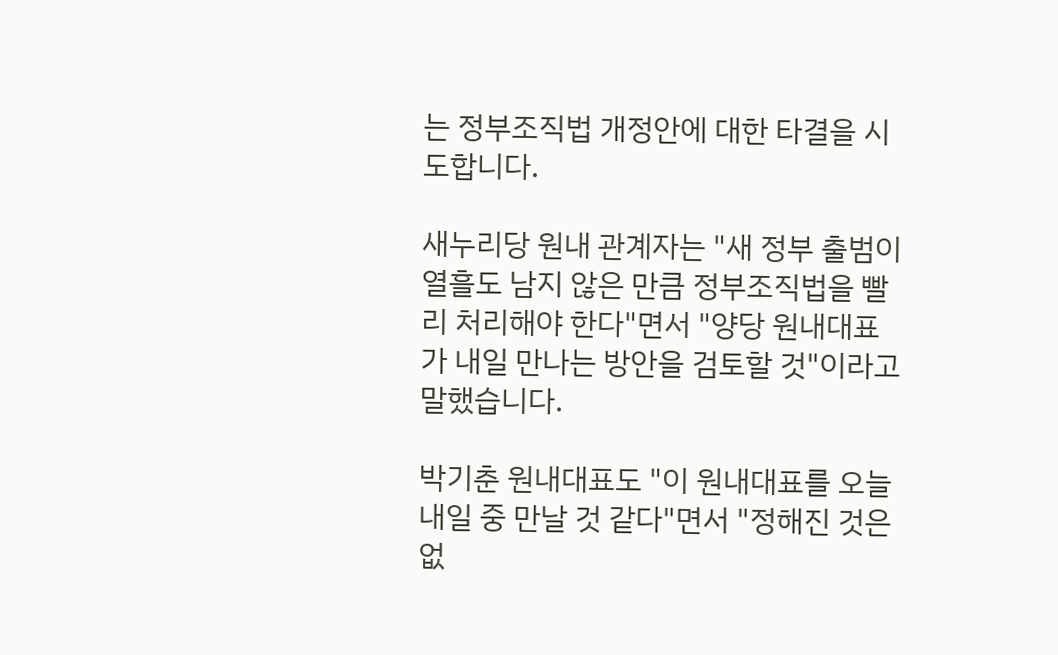는 정부조직법 개정안에 대한 타결을 시도합니다.

새누리당 원내 관계자는 "새 정부 출범이 열흘도 남지 않은 만큼 정부조직법을 빨리 처리해야 한다"면서 "양당 원내대표가 내일 만나는 방안을 검토할 것"이라고 말했습니다.

박기춘 원내대표도 "이 원내대표를 오늘내일 중 만날 것 같다"면서 "정해진 것은 없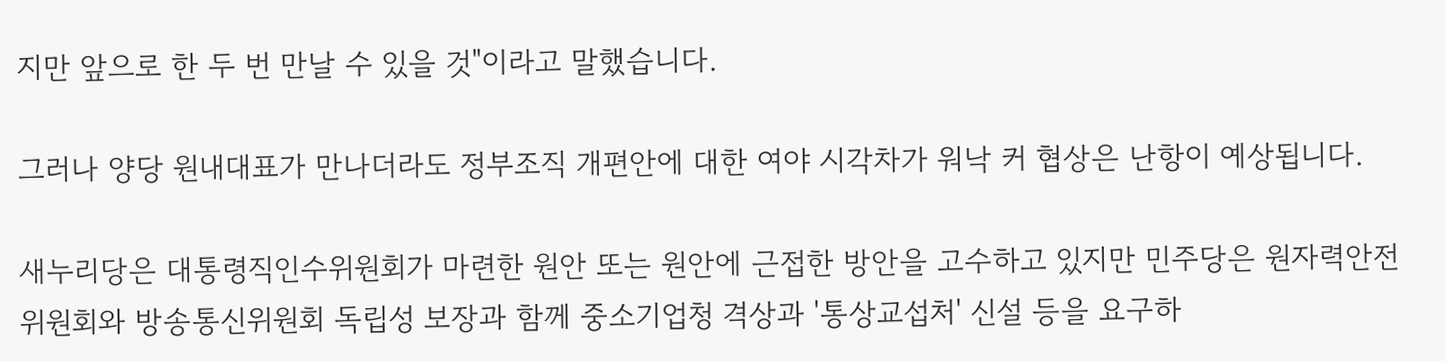지만 앞으로 한 두 번 만날 수 있을 것"이라고 말했습니다.

그러나 양당 원내대표가 만나더라도 정부조직 개편안에 대한 여야 시각차가 워낙 커 협상은 난항이 예상됩니다.

새누리당은 대통령직인수위원회가 마련한 원안 또는 원안에 근접한 방안을 고수하고 있지만 민주당은 원자력안전위원회와 방송통신위원회 독립성 보장과 함께 중소기업청 격상과 '통상교섭처' 신설 등을 요구하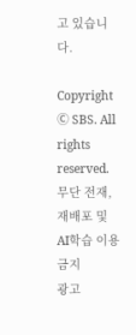고 있습니다.

Copyright Ⓒ SBS. All rights reserved.
무단 전재, 재배포 및 AI학습 이용 금지
광고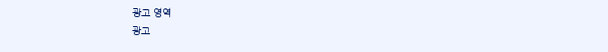광고 영역
광고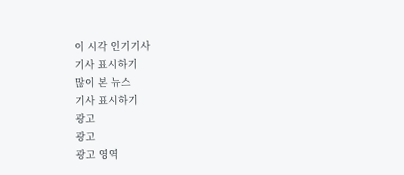이 시각 인기기사
기사 표시하기
많이 본 뉴스
기사 표시하기
광고
광고
광고 영역